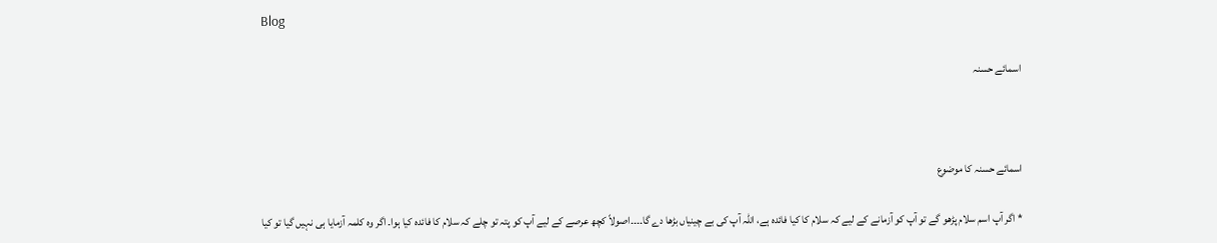Blog

اسمائے حسنہ



اسمائے حسنہ کا موضوع

* اگر آپ اسم سلام پڑھو گے تو آپ کو آزمانے کے لیے کہ سلام کا کیا فائدہ ہے، اللہ آپ کی بے چینیاں بڑھا دے گا۔۔۔۔اصولاً کچھ عرصے کے لیے آپ کو پتہ تو چلے کہ سلام کا فائدہ کیا ہوا۔ اگر وہ کلمہ آزمایا ہی نہیں گیا تو کیا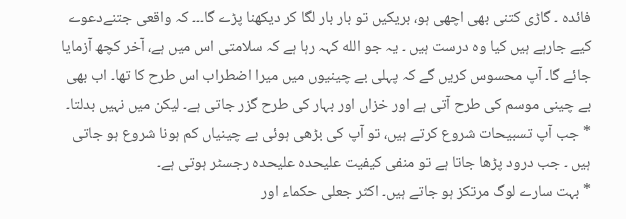فائدہ ۔ گاڑی کتنی بھی اچھی ہو، بریکیں تو بار بار لگا کر دیکھنا پڑے گا۔۔۔ کہ واقعی جتنےدعوے کیے جارہے ہیں کیا وہ درست ہیں ۔ یہ جو الله کہہ رہا ہے کہ سلامتی اس میں ہے، آخر کچھ آزمایا جائے گا۔ آپ محسوس کریں گے کہ پہلی بے چینیوں میں میرا اضطراب اس طرح کا تھا۔ اب بھی بے چینی موسم کی طرح آتی ہے اور خزاں اور بہار کی طرح گزر جاتی ہے۔ لیکن میں نہیں بدلتا۔
* جب آپ تسبیحات شروع کرتے ہیں، تو آپ کی بڑھی ہوئی بے چینیاں کم ہونا شروع ہو جاتی
ہیں ۔ جب درود پڑھا جاتا ہے تو منفی کیفیت علیحدہ علیحدہ رجسٹر ہوتی ہے۔
* بہت سارے لوگ مرتکز ہو جاتے ہیں۔ اکثر جعلی حکماء اور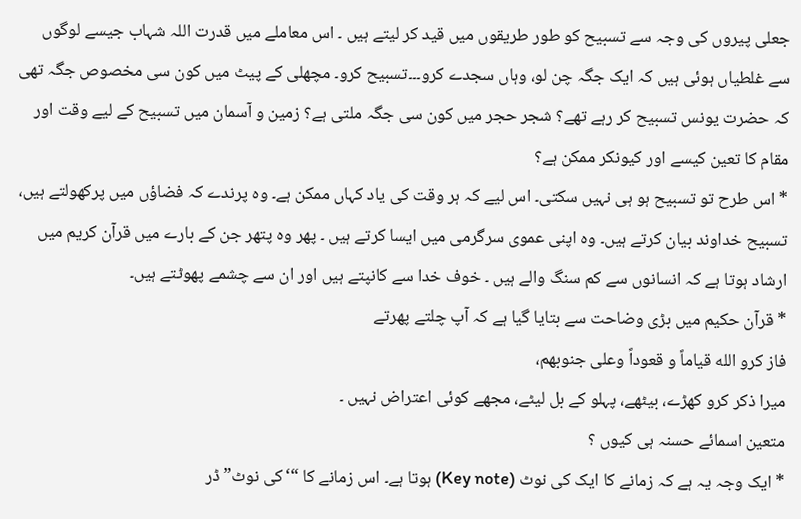جعلی پیروں کی وجہ سے تسبیح کو طور طریقوں میں قید کر لیتے ہیں ۔ اس معاملے میں قدرت اللہ شہاب جیسے لوگوں سے غلطیاں ہوئی ہیں کہ ایک جگہ چن لو، وہاں سجدے کرو۔۔۔تسبیح کرو۔ مچھلی کے پیٹ میں کون سی مخصوص جگہ تھی کہ حضرت یونس تسبیح کر رہے تھے؟ شجر حجر میں کون سی جگہ ملتی ہے؟ زمین و آسمان میں تسبیح کے لیے وقت اور مقام کا تعین کیسے اور کیونکر ممکن ہے؟
* اس طرح تو تسبیح ہو ہی نہیں سکتی۔ اس لیے کہ ہر وقت کی یاد کہاں ممکن ہے۔ وہ پرندے کہ فضاؤں میں پرکھولتے ہیں، تسبیح خداوند بیان کرتے ہیں۔ وہ اپنی عموی سرگرمی میں ایسا کرتے ہیں ۔ پھر وہ پتھر جن کے بارے میں قرآن کریم میں ارشاد ہوتا ہے کہ انسانوں سے کم سنگ والے ہیں ۔ خوف خدا سے کانپتے ہیں اور ان سے چشمے پھوٹتے ہیں۔
* قرآن حکیم میں بڑی وضاحت سے بتایا گیا ہے کہ آپ چلتے پھرتے
فاز کرو الله قياماً و قعوداً وعلى جنوبهم،
میرا ذکر کرو کھڑے، بیٹھے، پہلو کے بل لیٹے، مجھے کوئی اعتراض نہیں ۔
متعین اسمائے حسنہ ہی کیوں ؟
* ایک وجہ یہ ہے کہ زمانے کا ایک کی نوٹ (Key note) ہوتا ہے۔ اس زمانے کا “‘کی نوٹ” ڈر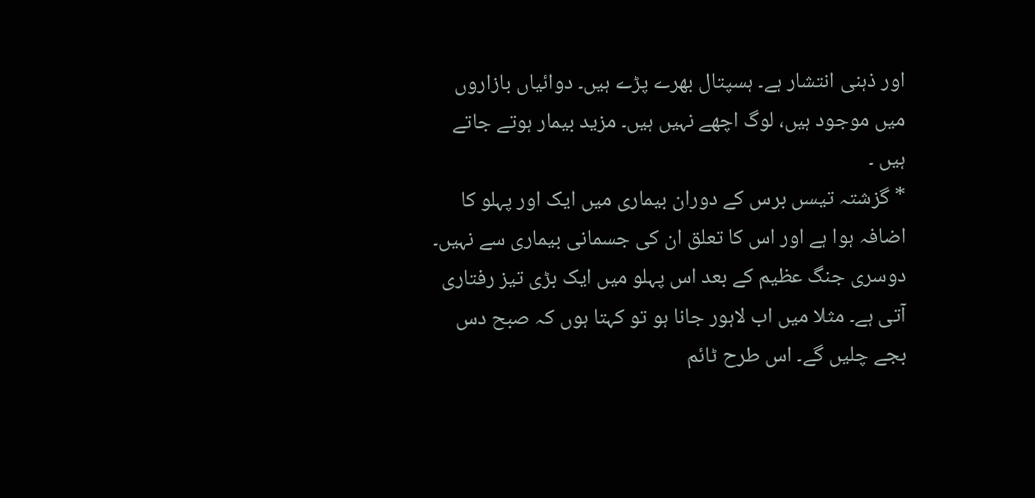اور ذہنی انتشار ہے۔ ہسپتال بھرے پڑے ہیں۔ دوائیاں بازاروں میں موجود ہیں، لوگ اچھے نہیں ہیں۔ مزید بیمار ہوتے جاتے ہیں ۔
* گزشتہ تیسں برس کے دوران بیماری میں ایک اور پہلو کا اضافہ ہوا ہے اور اس کا تعلق ان کی جسمانی بیماری سے نہیں۔ دوسری جنگ عظیم کے بعد اس پہلو میں ایک بڑی تیز رفتاری آتی ہے۔ مثلا میں اب لاہور جانا ہو تو کہتا ہوں کہ صبح دس بجے چلیں گے۔ اس طرح ٹائم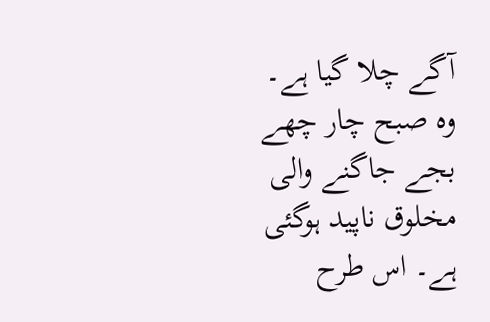آگے چلا گیا ہے۔ وہ صبح چار چھے بجے جاگنے والی مخلوق ناپید ہوگئی ہے۔ اس طرح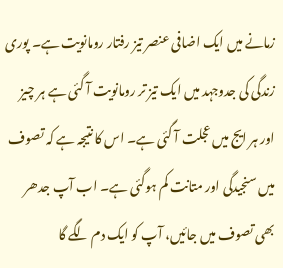زمانے میں ایک اضافی عنصر تیز رفتار رومانویت ہے۔ پوری زندگی کی جدوجہد میں ایک تیز تر رومانویت آ گئی ہے ہر چیز اور ہر ایج میں عجلت آ گئی ہے۔ اس کا نتیجہ ہے کہ تصوف میں سنجیدگی اور متانت کم ہوگئی ہے۔ اب آپ جدھر بھی تصوف میں جائیں، آپ کو ایک دم لگے گا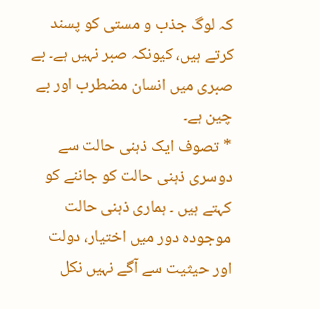کہ لوگ جذب و مستی کو پسند کرتے ہیں، کیونکہ صبر نہیں ہے۔ بے صبری میں انسان مضطرب اور بے چین ہے۔
* تصوف ایک ذہنی حالت سے دوسری ذہنی حالت کو جاننے کو کہتے ہیں ۔ ہماری ذہنی حالت موجودہ دور میں اختیار، دولت اور حیثیت سے آگے نہیں نکل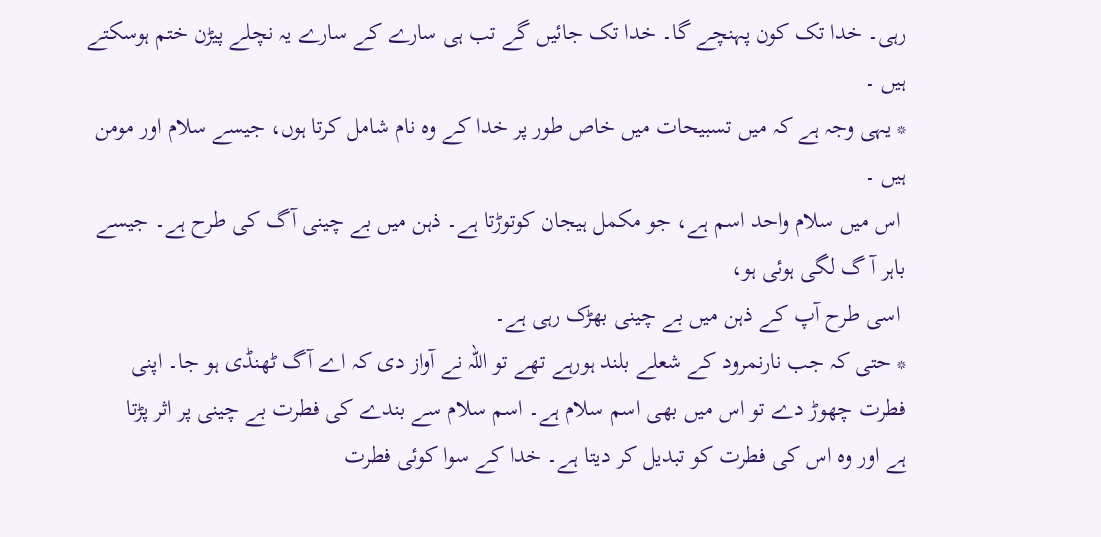رہی۔ خدا تک کون پہنچے گا۔ خدا تک جائیں گے تب ہی سارے کے سارے یہ نچلے پیڑن ختم ہوسکتے ہیں ۔
* یہی وجہ ہے کہ میں تسبیحات میں خاص طور پر خدا کے وہ نام شامل کرتا ہوں، جیسے سلام اور مومن ہیں ۔
 اس میں سلام واحد اسم ہے، جو مکمل ہیجان کوتوڑتا ہے۔ ذہن میں بے چینی آگ کی طرح ہے۔ جیسے باہر آ گ لگی ہوئی ہو،
 اسی طرح آپ کے ذہن میں بے چینی بھڑک رہی ہے۔
* حتی کہ جب نارنمرود کے شعلے بلند ہورہے تھے تو اللہ نے آواز دی کہ اے آگ ٹھنڈی ہو جا۔ اپنی
فطرت چھوڑ دے تو اس میں بھی اسم سلام ہے۔ اسم سلام سے بندے کی فطرت بے چینی پر اثر پڑتا
ہے اور وہ اس کی فطرت کو تبدیل کر دیتا ہے۔ خدا کے سوا کوئی فطرت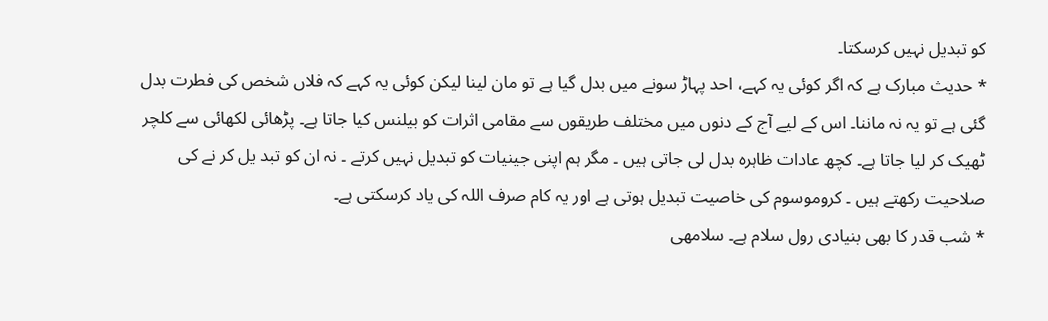کو تبدیل نہیں کرسکتا۔
* حدیث مبارک ہے کہ اگر کوئی یہ کہے، احد پہاڑ سونے میں بدل گیا ہے تو مان لینا لیکن کوئی یہ کہے کہ فلاں شخص کی فطرت بدل گئی ہے تو یہ نہ ماننا۔ اس کے لیے آج کے دنوں میں مختلف طریقوں سے مقامی اثرات کو بیلنس کیا جاتا ہے۔ پڑھائی لکھائی سے کلچر ٹھیک کر لیا جاتا ہے۔ کچھ عادات ظاہرہ بدل لی جاتی ہیں ۔ مگر ہم اپنی جینیات کو تبدیل نہیں کرتے ۔ نہ ان کو تبد یل کر نے کی صلاحیت رکھتے ہیں ۔ کروموسوم کی خاصیت تبدیل ہوتی ہے اور یہ کام صرف اللہ کی یاد کرسکتی ہے۔
* شب قدر کا بھی بنیادی رول سلام ہے۔ سلامهی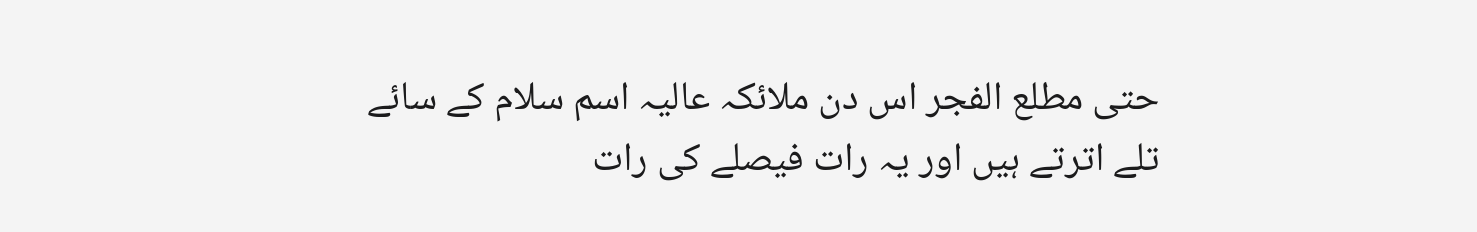حتی مطلع الفجر اس دن ملائکہ عالیہ اسم سلام کے سائے تلے اترتے ہیں اور یہ رات فیصلے کی رات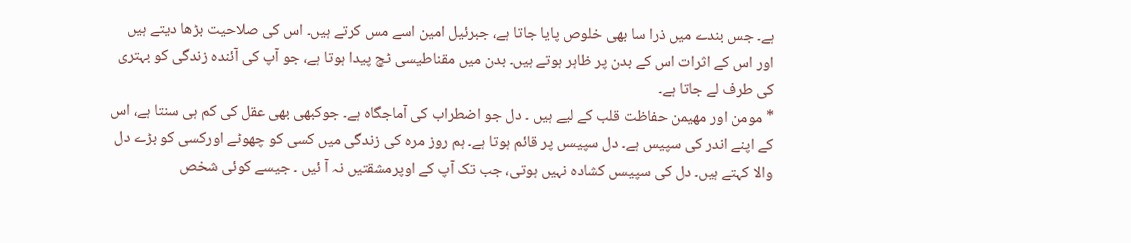ہے۔ جس بندے میں ذرا سا بھی خلوص پایا جاتا ہے، جبرئیل امین اسے مس کرتے ہیں۔ اس کی صلاحیت بڑھا دیتے ہیں اور اس کے اثرات اس کے بدن پر ظاہر ہوتے ہیں۔ بدن میں مقناطیسی ٹچ پیدا ہوتا ہے، جو آپ کی آئنده زندگی کو بہتری کی طرف لے جاتا ہے۔
* مومن اور مهيمن حفاظت قلب کے لیے ہیں ۔ دل جو اضطراب کی آماجگاہ ہے۔ جوکبھی بھی عقل کی کم ہی سنتا ہے، اس کے اپنے اندر کی سپیس ہے۔ دل سپیسں پر قائم ہوتا ہے۔ ہم روز مرہ کی زندگی میں کسی کو چھوٹے اورکسی کو بڑے دل والا کہتے ہیں۔ دل کی سپیسں کشادہ نہیں ہوتی، جب تک آپ کے اوپرمشقتیں نہ آ ئیں ۔ جیسے کوئی شخص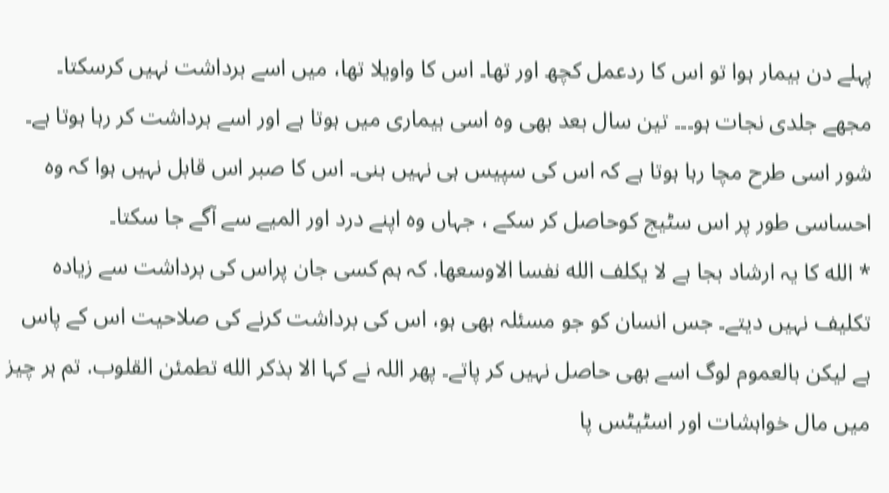پہلے دن بیمار ہوا تو اس کا ردعمل کچھ اور تھا۔ اس کا واویلا تھا، میں اسے برداشت نہیں کرسکتا۔ مجھے جلدی نجات ہو۔۔۔ تین سال بعد بھی وہ اسی بیماری میں ہوتا ہے اور اسے برداشت کر رہا ہوتا ہے۔ شور اسی طرح مچا رہا ہوتا ہے کہ اس کی سپیس ہی نہیں بنی۔ اس کا صبر اس قابل نہیں ہوا کہ وہ احساسی طور پر اس سٹیج کوحاصل کر سکے ، جہاں وہ اپنے درد اور المیے سے آگے جا سکتا۔
* الله کا یہ ارشاد بجا ہے لا یکلف الله نفسا الاوسعها. کہ ہم کسی جان پراس کی برداشت سے زیادہ تکلیف نہیں دیتے۔ جس انسان کو جو مسئلہ بھی ہو، اس کی برداشت کرنے کی صلاحیت اس کے پاس ہے لیکن بالعموم لوگ اسے بھی حاصل نہیں کر پاتے۔ پھر اللہ نے کہا الا بذكر الله تطمئن القلوب. تم ہر چیز میں مال خواہشات اور اسٹیٹس پا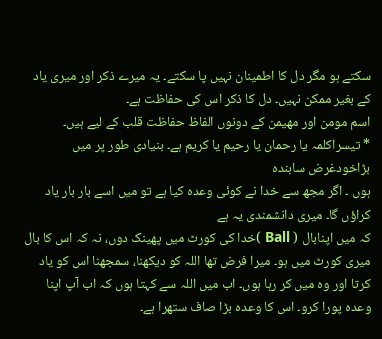سکتے ہو مگر دل کا اطمینان نہیں پا سکتے۔ یہ میرے ذکر اور میری یاد کے بغیر ممکن نہیں۔ دل کا ذکر اس کی حفاظت ہے۔
اسم مومن اور مھیمن کے دونوں الفاظ حفاظت قلب کے لیے ہیں۔
* تیسراکلمہ یا رحمان یا رحیم یا کریم ہے۔ بنیادی طور پر میں بڑاخودغرض سابنده
ہوں ۔ اگر مجھ سے خدا نے کوئی وعدہ کیا ہے تو میں اسے بار بار یاد کراؤں گا۔ میری دانشمندی یہ ہے
کہ میں اپنابال ( Ball )خدا کی کورٹ میں پھینک دوں، نہ کہ اس کا بال میری کورٹ میں ہو۔ میرا فرض تھا اللہ کو دیکھنا، سمجھنا اس کو یاد کرتا اور وہ میں کر رہا ہوں۔ اب میں اللہ سے کہتا ہوں کہ اب آپ اپنا وعدہ پورا کرو۔ اس کا وعدہ بڑا صاف ستھرا ہے۔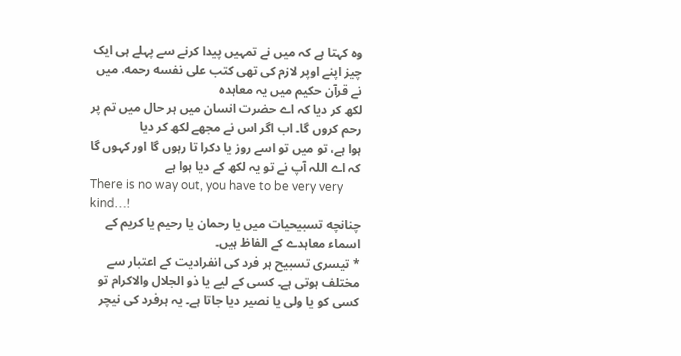وہ کہتا ہے کہ میں نے تمہیں پیدا کرنے سے پہلے ہی ایک چیز اپنے اوپر لازم کی تھی کتب على نفسه رحمه. میں نے قرآن حکیم میں یہ معاہدہ
لکھ کر دیا کہ اے حضرت انسان میں ہر حال میں تم پر رحم کروں گا۔ اب اگر اس نے مجھے لکھ کر دیا
ہوا ہے، تو میں تو اسے روز یا دکرا تا رہوں گا اور کہوں گا کہ اے اللہ آپ نے تو یہ لکھ کے دیا ہوا ہے
There is no way out, you have to be very very kind…!
چنانچه تسبیحیات میں یا رحمان یا رحیم یا کریم کے اسماء معاہدے کے الفاظ ہیں۔
* تیسری تسبیح ہر فرد کی انفرادیت کے اعتبار سے مختلف ہوتی ہے۔ کسی کے لیے یا ذو الجلال والاكرام تو کسی کو یا ولی یا نصیر دیا جاتا ہے۔ یہ ہرفرد کی نیچر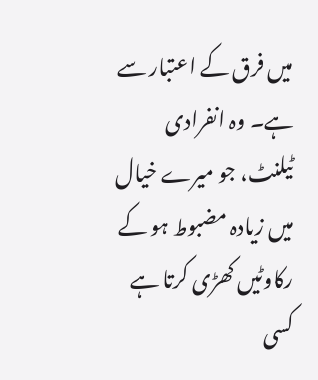میں فرق کے اعتبار سے ہے۔ وہ انفرادی ٹیلنٹ، جو میرے خیال میں زیادہ مضبوط ہو کے رکاوٹیں کھڑی کرتا ہے کسی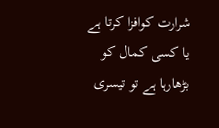شرارت کوافزا کرتا ہے یا کسی کمال کو بڑھارہا ہے تو تیسری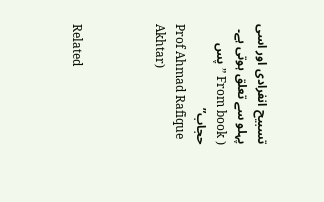تسبیح انفرادی اور اسی پہلو سے تعلق ہوتی ہے۔
( From book ” پس حجاب”
Prof Ahmad Rafique Akhtar)



Related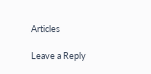Articles

Leave a Reply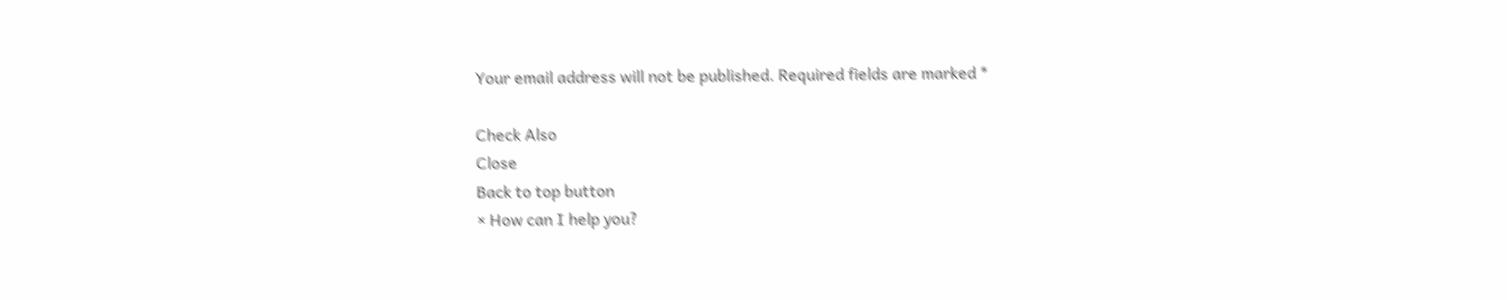Your email address will not be published. Required fields are marked *

Check Also
Close
Back to top button
× How can I help you?